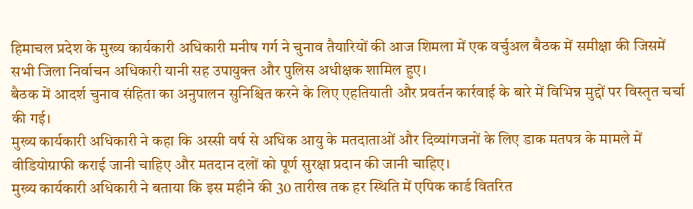हिमाचल प्रदेश के मुख्य कार्यकारी अधिकारी मनीष गर्ग ने चुनाव तैयारियों की आज शिमला में एक वर्चुअल बैठक में समीक्षा की जिसमें सभी जिला निर्वाचन अधिकारी यानी सह उपायुक्त और पुलिस अधीक्षक शामिल हुए।
बैठक में आदर्श चुनाव संहिता का अनुपालन सुनिश्चित करने के लिए एहतियाती और प्रवर्तन कार्रवाई के बारे में विभिन्न मुद्दों पर विस्तृत चर्चा की गई।
मुख्य कार्यकारी अधिकारी ने कहा कि अस्सी वर्ष से अधिक आयु के मतदाताओं और दिव्यांगजनों के लिए डाक मतपत्र के मामले में वीडियोग्राफी कराई जानी चाहिए और मतदान दलों को पूर्ण सुरक्षा प्रदान की जानी चाहिए।
मुख्य कार्यकारी अधिकारी ने बताया कि इस महीने की 30 तारीख तक हर स्थिति में एपिक कार्ड वितरित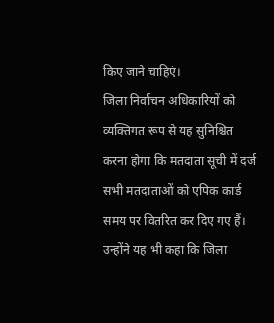किए जाने चाहिएं।
जिला निर्वाचन अधिकारियों को व्यक्तिगत रूप से यह सुनिश्चित करना होगा कि मतदाता सूची में दर्ज सभी मतदाताओं को एपिक कार्ड समय पर वितरित कर दिए गए हैं। उन्होंने यह भी कहा कि जिला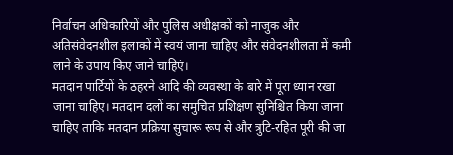निर्वाचन अधिकारियों और पुलिस अधीक्षकों को नाजुक और अतिसंवेदनशील इलाकों में स्वयं जाना चाहिए और संवेदनशीलता में कमी लाने के उपाय किए जाने चाहिएं।
मतदान पार्टियों के ठहरने आदि की व्यवस्था के बारे में पूरा ध्यान रखा जाना चाहिए। मतदान दलों का समुचित प्रशिक्षण सुनिश्चित किया जाना चाहिए ताकि मतदान प्रक्रिया सुचारू रूप से और त्रुटि-रहित पूरी की जा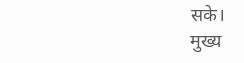सके।
मुख्य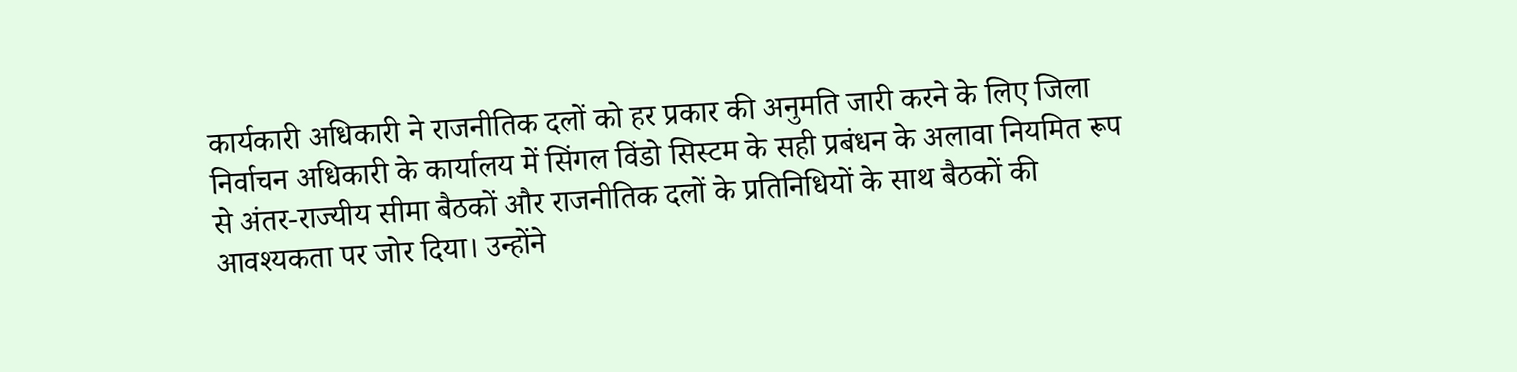कार्यकारी अधिकारी ने राजनीतिक दलों को हर प्रकार की अनुमति जारी करने के लिए जिला निर्वाचन अधिकारी के कार्यालय में सिंगल विंडो सिस्टम के सही प्रबंधन के अलावा नियमित रूप से अंतर-राज्यीय सीमा बैठकों और राजनीतिक दलों के प्रतिनिधियों के साथ बैठकों की आवश्यकता पर जोर दिया। उन्होंने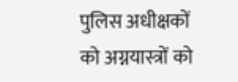पुलिस अधीक्षकों को अग्नयास्त्रों को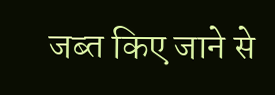जब्त किए जाने से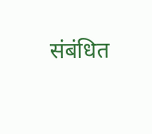संबंधित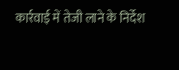कार्रवाई में तेजी लाने के निर्देश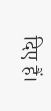दिए हैं।